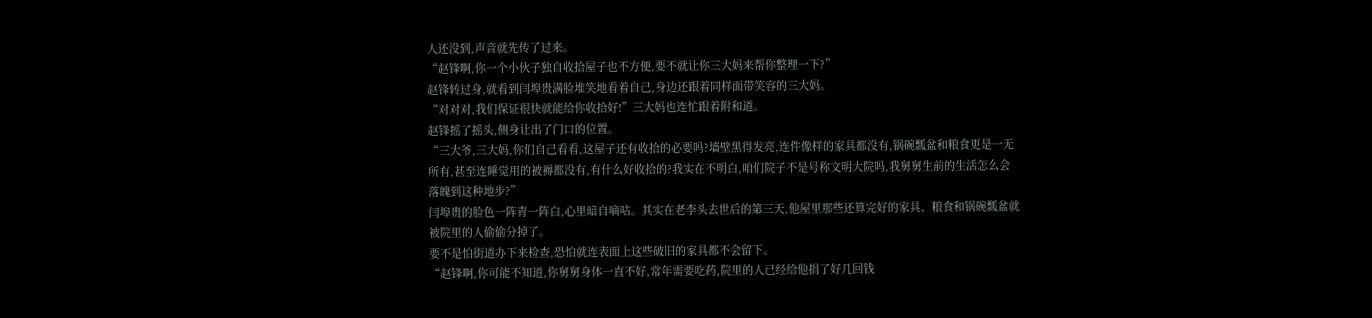人还没到,声音就先传了过来。
“赵锋啊,你一个小伙子独自收拾屋子也不方便,要不就让你三大妈来帮你整理一下?”
赵锋转过身,就看到闫埠贵满脸堆笑地看着自己,身边还跟着同样面带笑容的三大妈。
“对对对,我们保证很快就能给你收拾好!”三大妈也连忙跟着附和道。
赵锋摇了摇头,侧身让出了门口的位置。
“三大爷,三大妈,你们自己看看,这屋子还有收拾的必要吗?墙壁黑得发亮,连件像样的家具都没有,锅碗瓢盆和粮食更是一无所有,甚至连睡觉用的被褥都没有,有什么好收拾的?我实在不明白,咱们院子不是号称文明大院吗,我舅舅生前的生活怎么会落魄到这种地步?”
闫埠贵的脸色一阵青一阵白,心里暗自嘀咕。其实在老李头去世后的第三天,他屋里那些还算完好的家具、粮食和锅碗瓢盆就被院里的人偷偷分掉了。
要不是怕街道办下来检查,恐怕就连表面上这些破旧的家具都不会留下。
“赵锋啊,你可能不知道,你舅舅身体一直不好,常年需要吃药,院里的人已经给他捐了好几回钱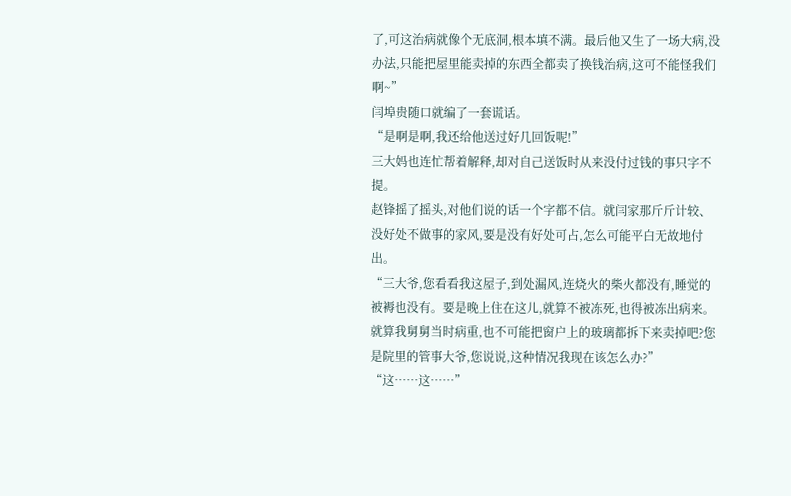了,可这治病就像个无底洞,根本填不满。最后他又生了一场大病,没办法,只能把屋里能卖掉的东西全都卖了换钱治病,这可不能怪我们啊~”
闫埠贵随口就编了一套谎话。
“是啊是啊,我还给他送过好几回饭呢!”
三大妈也连忙帮着解释,却对自己送饭时从来没付过钱的事只字不提。
赵锋摇了摇头,对他们说的话一个字都不信。就闫家那斤斤计较、没好处不做事的家风,要是没有好处可占,怎么可能平白无故地付出。
“三大爷,您看看我这屋子,到处漏风,连烧火的柴火都没有,睡觉的被褥也没有。要是晚上住在这儿,就算不被冻死,也得被冻出病来。就算我舅舅当时病重,也不可能把窗户上的玻璃都拆下来卖掉吧?您是院里的管事大爷,您说说,这种情况我现在该怎么办?”
“这……这……”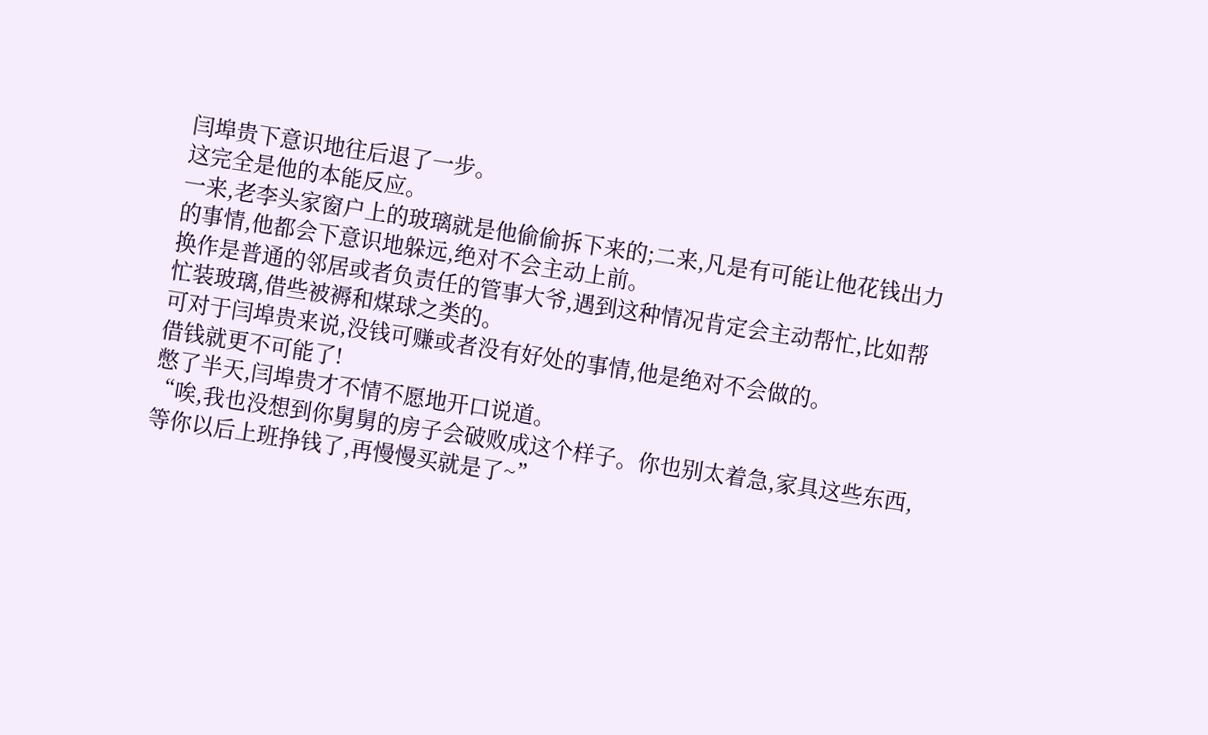闫埠贵下意识地往后退了一步。
这完全是他的本能反应。
一来,老李头家窗户上的玻璃就是他偷偷拆下来的;二来,凡是有可能让他花钱出力的事情,他都会下意识地躲远,绝对不会主动上前。
换作是普通的邻居或者负责任的管事大爷,遇到这种情况肯定会主动帮忙,比如帮忙装玻璃,借些被褥和煤球之类的。
可对于闫埠贵来说,没钱可赚或者没有好处的事情,他是绝对不会做的。
借钱就更不可能了!
憋了半天,闫埠贵才不情不愿地开口说道。
“唉,我也没想到你舅舅的房子会破败成这个样子。你也别太着急,家具这些东西,等你以后上班挣钱了,再慢慢买就是了~”